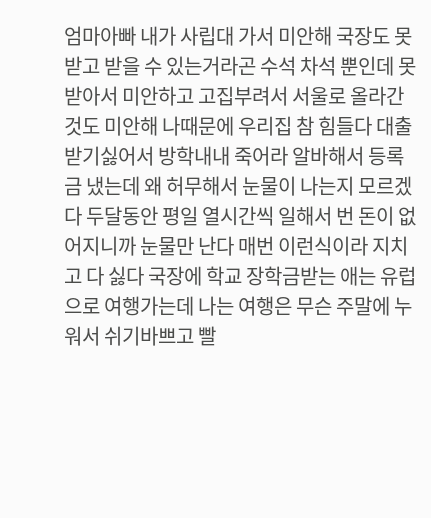엄마아빠 내가 사립대 가서 미안해 국장도 못받고 받을 수 있는거라곤 수석 차석 뿐인데 못받아서 미안하고 고집부려서 서울로 올라간것도 미안해 나때문에 우리집 참 힘들다 대출 받기싫어서 방학내내 죽어라 알바해서 등록금 냈는데 왜 허무해서 눈물이 나는지 모르겠다 두달동안 평일 열시간씩 일해서 번 돈이 없어지니까 눈물만 난다 매번 이런식이라 지치고 다 싫다 국장에 학교 장학금받는 애는 유럽으로 여행가는데 나는 여행은 무슨 주말에 누워서 쉬기바쁘고 빨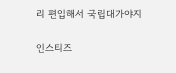리 편입해서 국립대가야지

인스티즈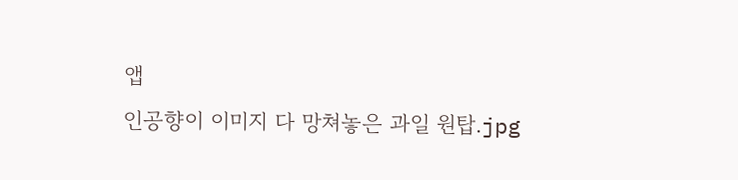앱
인공향이 이미지 다 망쳐놓은 과일 원탑.jpg